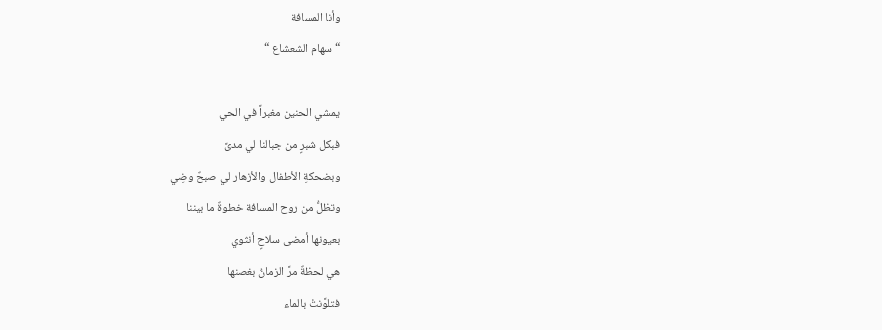وأنا المسافة
“سهام الشعشاع “

يمشي الحنين مغبراً في الحي
فبكل شبرٍ من جبالنا لي مدىً
وبضحكةِ الأطفال والأزهار لي صبحٌ وضِي
وتظلُّ من روح المسافة خطوةٌ ما بيننا
بعيونها أمضى سلاحٍ أنثوي
هي لحظةٌ مرَّ الزمانُ بغصنها
فتلوَّنتْ بالماء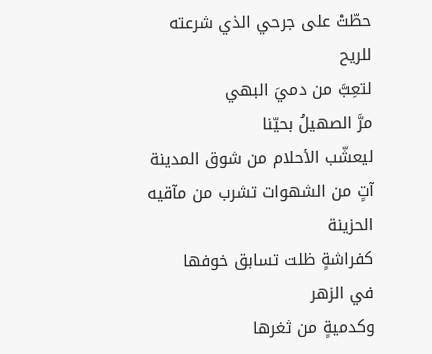حطّتْ على جرحي الذي شرعته للريح
لتعِبَّ من دميَ البهي
مرَّ الصهيلُ بحيّنا
ليعشّب الأحلام من شوق المدينة
آتٍ من الشهوات تشرب من مآقيه الحزينة
كفراشةٍ ظلت تسابق خوفها
في الزهر
وكدميةٍ من ثغرها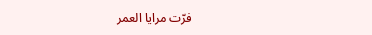فرّت مرايا العمر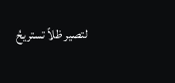لتصير ظلاً تستريحُ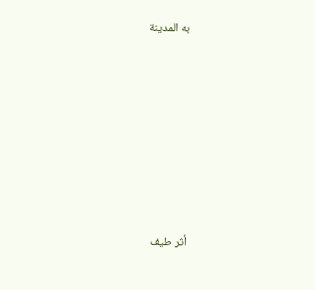به المدينة







أثر طيف